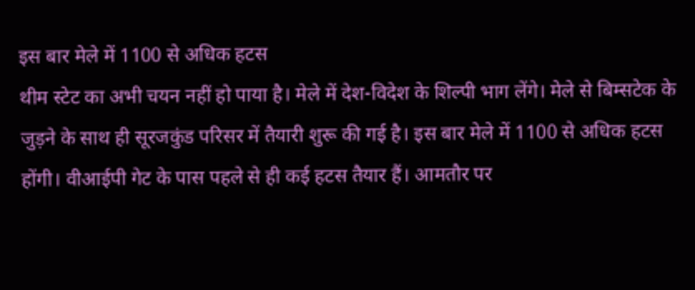इस बार मेले में 1100 से अधिक हटस
थीम स्टेट का अभी चयन नहीं हो पाया है। मेले में देश-विदेश के शिल्पी भाग लेंगे। मेले से बिम्सटेक के जुड़ने के साथ ही सूरजकुंड परिसर में तैयारी शुरू की गई है। इस बार मेले में 1100 से अधिक हटस होंगी। वीआईपी गेट के पास पहले से ही कई हटस तैयार हैं। आमतौर पर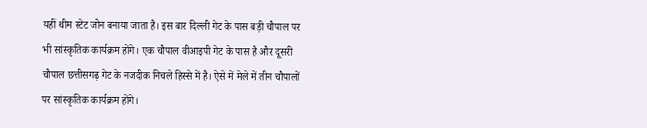यहीं थीम स्टेट जोन बनाया जाता है। इस बार दिल्ली गेट के पास बड़ी चौपाल पर भी सांस्कृतिक कार्यक्रम होंगे। एक चौपाल वीआइपी गेट के पास है और दूसरी चौपाल छत्तीसगढ़ गेट के नजदीक निचले हिस्से में है। ऐसे में मेले में तीन चौपालों पर सांस्कृतिक कार्यक्रम होंगे।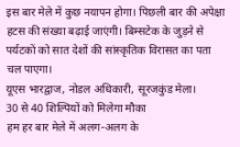इस बार मेले में कुछ नयापन होगा। पिछली बार की अपेक्षा हटस की संख्या बढ़ाई जाएंगी। बिम्सटेक के जुड़ने से पर्यटकों को सात देशों की सांस्कृतिक विरासत का पता चल पाएगा।
यूएस भारद्वाज, नोडल अधिकारी, सूरजकुंड मेला।
30 से 40 शिल्पियों को मिलेगा मौका
हम हर बार मेले में अलग-अलग के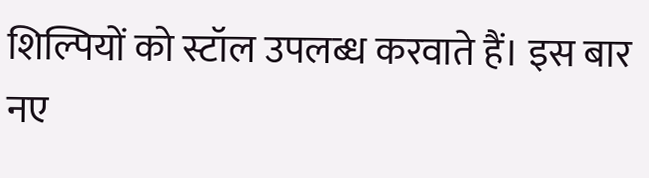शिल्पियों को स्टॉल उपलब्ध करवाते हैं। इस बार नए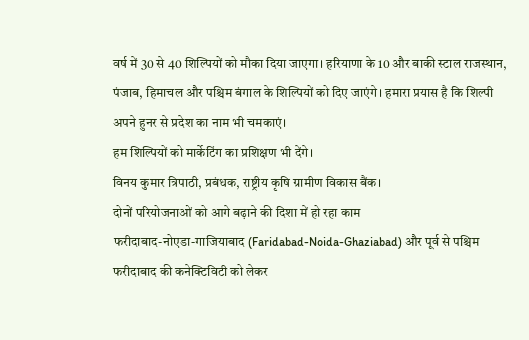वर्ष में 30 से 40 शिल्पियों को मौका दिया जाएगा। हरियाणा के 10 और बाकी स्टाल राजस्थान, पंजाब, हिमाचल और पश्चिम बंगाल के शिल्पियों को दिए जाएंगे। हमारा प्रयास है कि शिल्पी अपने हुनर से प्रदेश का नाम भी चमकाएं।
हम शिल्पियों को मार्केटिंग का प्रशिक्षण भी देंगे।
विनय कुमार त्रिपाठी, प्रबंधक, राष्ट्रीय कृषि ग्रामीण विकास बैंक।
दोनों परियोजनाओं को आगे बढ़ाने की दिशा में हो रहा काम
फरीदाबाद-नोएडा-गाजियाबाद (Faridabad-Noida-Ghaziabad) और पूर्व से पश्चिम फरीदाबाद की कनेक्टिविटी को लेकर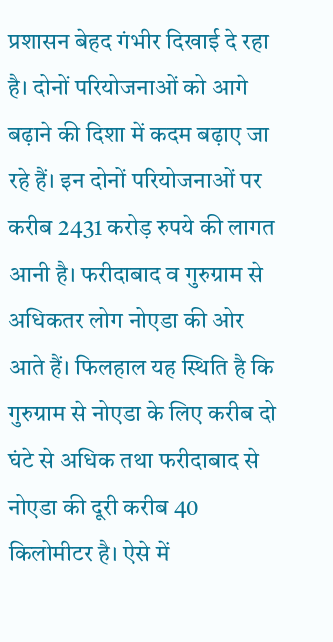प्रशासन बेहद गंभीर दिखाई दे रहा है। दोनों परियोजनाओं को आगे बढ़ाने की दिशा में कदम बढ़ाए जा रहे हैं। इन दोनों परियोजनाओं पर करीब 2431 करोड़ रुपये की लागत आनी है। फरीदाबाद व गुरुग्राम से अधिकतर लोग नोएडा की ओर आते हैं। फिलहाल यह स्थिति है कि गुरुग्राम से नोएडा के लिए करीब दो घंटे से अधिक तथा फरीदाबाद से नोएडा की दूरी करीब 40 किलोमीटर है। ऐसे में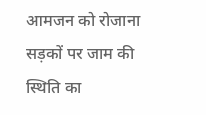आमजन को रोजाना सड़कों पर जाम की स्थिति का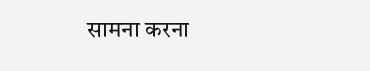सामना करना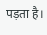पड़ता है।